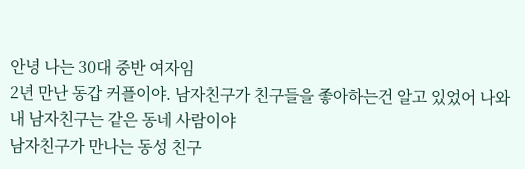안녕 나는 30대 중반 여자임
2년 만난 동갑 커플이야. 남자친구가 친구들을 좋아하는건 알고 있었어 나와 내 남자친구는 같은 동네 사람이야
남자친구가 만나는 동성 친구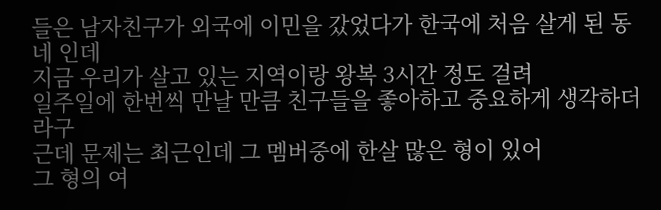들은 남자친구가 외국에 이민을 갔었다가 한국에 처음 살게 된 동네 인데
지금 우리가 살고 있는 지역이랑 왕복 3시간 정도 걸려
일주일에 한번씩 만날 만큼 친구들을 좋아하고 중요하게 생각하더라구
근데 문제는 최근인데 그 멤버중에 한살 많은 형이 있어
그 형의 여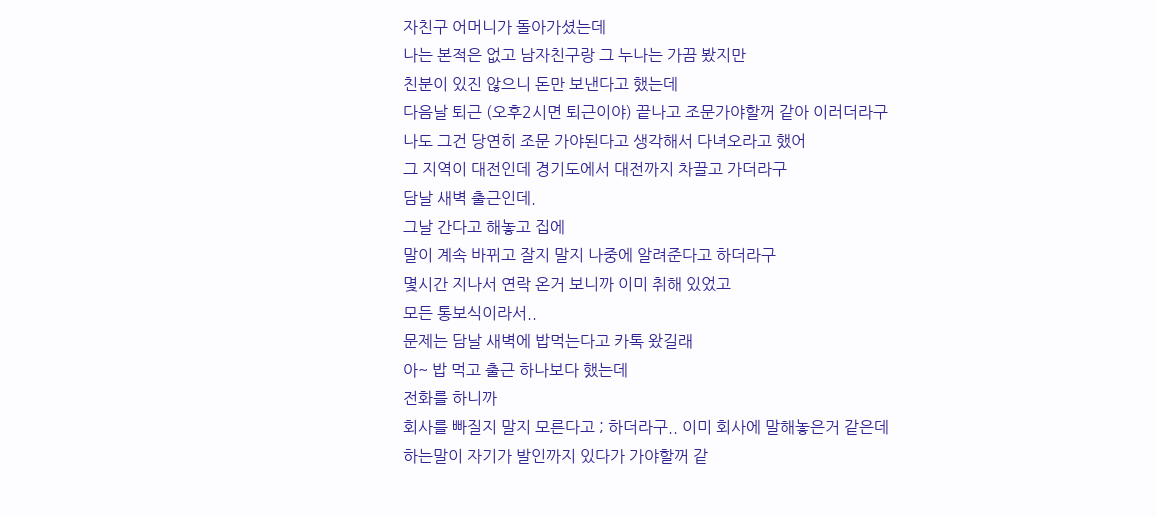자친구 어머니가 돌아가셨는데
나는 본적은 없고 남자친구랑 그 누나는 가끔 봤지만
친분이 있진 않으니 돈만 보낸다고 했는데
다음날 퇴근 (오후2시면 퇴근이야) 끝나고 조문가야할꺼 같아 이러더라구
나도 그건 당연히 조문 가야된다고 생각해서 다녀오라고 했어
그 지역이 대전인데 경기도에서 대전까지 차끌고 가더라구
담날 새벽 출근인데.
그날 간다고 해놓고 집에
말이 계속 바뀌고 잘지 말지 나중에 알려준다고 하더라구
몇시간 지나서 연락 온거 보니까 이미 취해 있었고
모든 통보식이라서..
문제는 담날 새벽에 밥먹는다고 카톡 왔길래
아~ 밥 먹고 출근 하나보다 했는데
전화를 하니까
회사를 빠질지 말지 모른다고 ; 하더라구.. 이미 회사에 말해놓은거 같은데
하는말이 자기가 발인까지 있다가 가야할꺼 같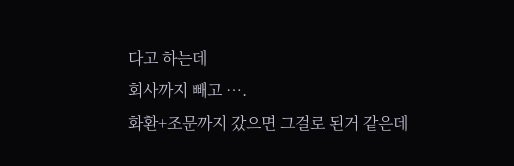다고 하는데
회사까지 빼고 ….
화환+조문까지 갔으면 그걸로 된거 같은데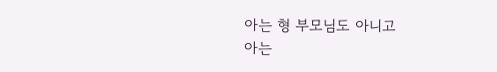아는 형 부모님도 아니고
아는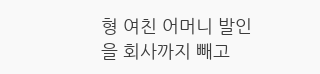형 여친 어머니 발인을 회사까지 빼고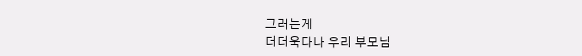그러는게
더더욱다나 우리 부모님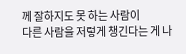께 잘하지도 못 하는 사람이
다른 사람을 저렇게 챙긴다는 게 나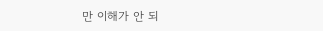만 이해가 안 되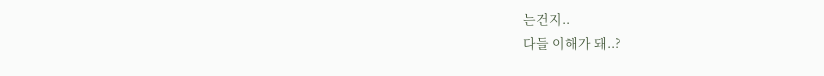는건지..
다들 이해가 돼..?